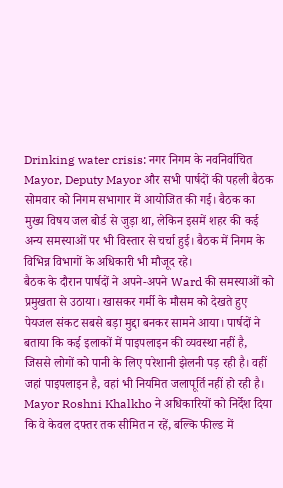Drinking water crisis: नगर निगम के नवनिर्वाचित Mayor, Deputy Mayor और सभी पार्षदों की पहली बैठक सोमवार को निगम सभागार में आयोजित की गई। बैठक का मुख्य विषय जल बोर्ड से जुड़ा था, लेकिन इसमें शहर की कई अन्य समस्याओं पर भी विस्तार से चर्चा हुई। बैठक में निगम के विभिन्न विभागों के अधिकारी भी मौजूद रहे।
बैठक के दौरान पार्षदों ने अपने-अपने Ward की समस्याओं को प्रमुखता से उठाया। खासकर गर्मी के मौसम को देखते हुए पेयजल संकट सबसे बड़ा मुद्दा बनकर सामने आया। पार्षदों ने बताया कि कई इलाकों में पाइपलाइन की व्यवस्था नहीं है, जिससे लोगों को पानी के लिए परेशानी झेलनी पड़ रही है। वहीं जहां पाइपलाइन है, वहां भी नियमित जलापूर्ति नहीं हो रही है।
Mayor Roshni Khalkho ने अधिकारियों को निर्देश दिया कि वे केवल दफ्तर तक सीमित न रहें, बल्कि फील्ड में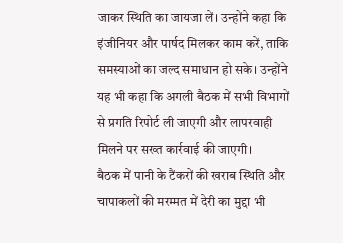जाकर स्थिति का जायजा लें। उन्होंने कहा कि इंजीनियर और पार्षद मिलकर काम करें, ताकि समस्याओं का जल्द समाधान हो सके। उन्होंने यह भी कहा कि अगली बैठक में सभी विभागों से प्रगति रिपोर्ट ली जाएगी और लापरवाही मिलने पर सख्त कार्रवाई की जाएगी।
बैठक में पानी के टैंकरों की खराब स्थिति और चापाकलों की मरम्मत में देरी का मुद्दा भी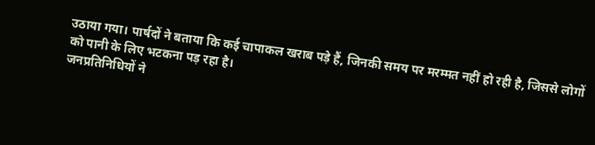उठाया गया। पार्षदों ने बताया कि कई चापाकल खराब पड़े हैं, जिनकी समय पर मरम्मत नहीं हो रही है, जिससे लोगों को पानी के लिए भटकना पड़ रहा है।
जनप्रतिनिधियों ने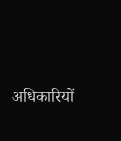अधिकारियों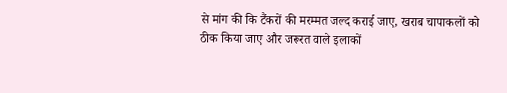से मांग की कि टैंकरों की मरम्मत जल्द कराई जाए, खराब चापाकलों को ठीक किया जाए और जरूरत वाले इलाकों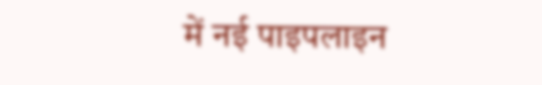में नई पाइपलाइन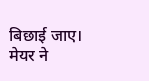बिछाई जाए। मेयर ने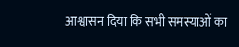आश्वासन दिया कि सभी समस्याओं का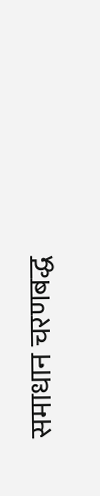समाधान चरणबद्ध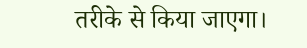तरीके से किया जाएगा।